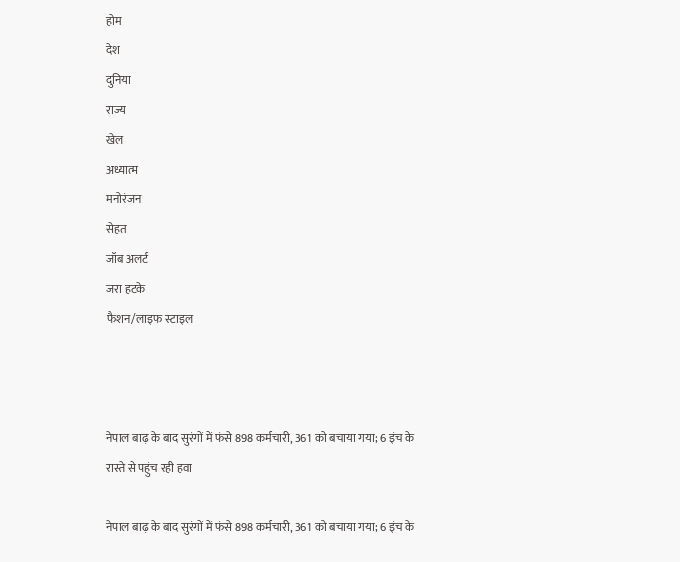होम
देश
दुनिया
राज्य
खेल
अध्यात्म
मनोरंजन
सेहत
जॉब अलर्ट
जरा हटके
फैशन/लाइफ स्टाइल



नेपाल बाढ़ के बाद सुरंगों में फंसे 898 कर्मचारी, 361 को बचाया गया; 6 इंच के रास्ते से पहुंच रही हवा

नेपाल बाढ़ के बाद सुरंगों में फंसे 898 कर्मचारी, 361 को बचाया गया; 6 इंच के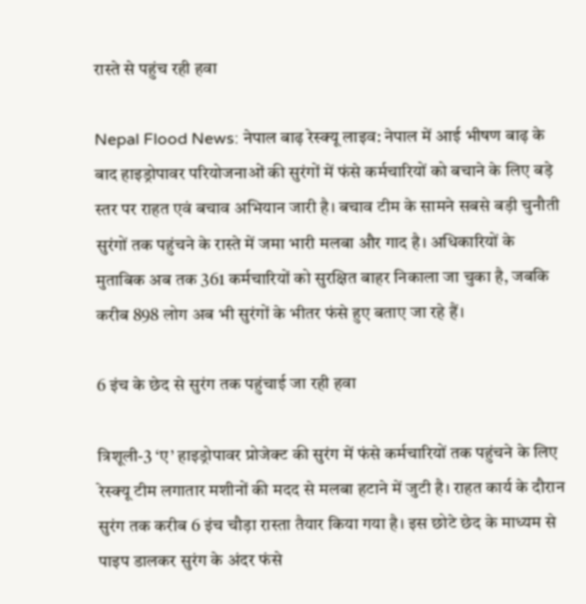रास्ते से पहुंच रही हवा

Nepal Flood News: नेपाल बाढ़ रेस्क्यू लाइव: नेपाल में आई भीषण बाढ़ के बाद हाइड्रोपावर परियोजनाओं की सुरंगों में फंसे कर्मचारियों को बचाने के लिए बड़े स्तर पर राहत एवं बचाव अभियान जारी है। बचाव टीम के सामने सबसे बड़ी चुनौती सुरंगों तक पहुंचने के रास्ते में जमा भारी मलबा और गाद है। अधिकारियों के मुताबिक अब तक 361 कर्मचारियों को सुरक्षित बाहर निकाला जा चुका है, जबकि करीब 898 लोग अब भी सुरंगों के भीतर फंसे हुए बताए जा रहे हैं।

6 इंच के छेद से सुरंग तक पहुंचाई जा रही हवा

त्रिशूली-3 ‘ए’ हाइड्रोपावर प्रोजेक्ट की सुरंग में फंसे कर्मचारियों तक पहुंचने के लिए रेस्क्यू टीम लगातार मशीनों की मदद से मलबा हटाने में जुटी है। राहत कार्य के दौरान सुरंग तक करीब 6 इंच चौड़ा रास्ता तैयार किया गया है। इस छोटे छेद के माध्यम से पाइप डालकर सुरंग के अंदर फंसे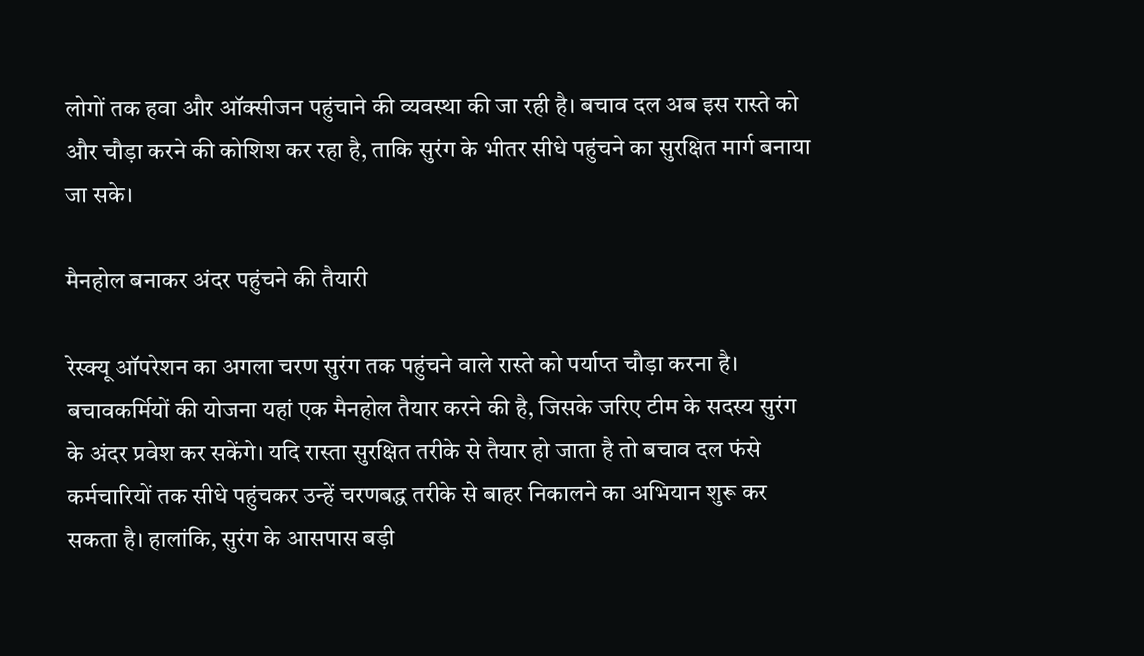लोगों तक हवा और ऑक्सीजन पहुंचाने की व्यवस्था की जा रही है। बचाव दल अब इस रास्ते को और चौड़ा करने की कोशिश कर रहा है, ताकि सुरंग के भीतर सीधे पहुंचने का सुरक्षित मार्ग बनाया जा सके।

मैनहोल बनाकर अंदर पहुंचने की तैयारी

रेस्क्यू ऑपरेशन का अगला चरण सुरंग तक पहुंचने वाले रास्ते को पर्याप्त चौड़ा करना है। बचावकर्मियों की योजना यहां एक मैनहोल तैयार करने की है, जिसके जरिए टीम के सदस्य सुरंग के अंदर प्रवेश कर सकेंगे। यदि रास्ता सुरक्षित तरीके से तैयार हो जाता है तो बचाव दल फंसे कर्मचारियों तक सीधे पहुंचकर उन्हें चरणबद्ध तरीके से बाहर निकालने का अभियान शुरू कर सकता है। हालांकि, सुरंग के आसपास बड़ी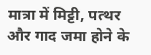मात्रा में मिट्टी, पत्थर और गाद जमा होने के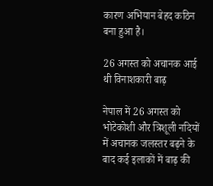कारण अभियान बेहद कठिन बना हुआ है।

26 अगस्त को अचानक आई थी विनाशकारी बाढ़

नेपाल में 26 अगस्त को भोटेकोशी और त्रिशूली नदियों में अचानक जलस्तर बढ़ने के बाद कई इलाकों में बाढ़ की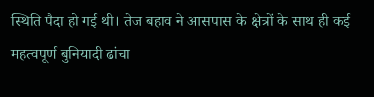स्थिति पैदा हो गई थी। तेज बहाव ने आसपास के क्षेत्रों के साथ ही कई महत्वपूर्ण बुनियादी ढांचा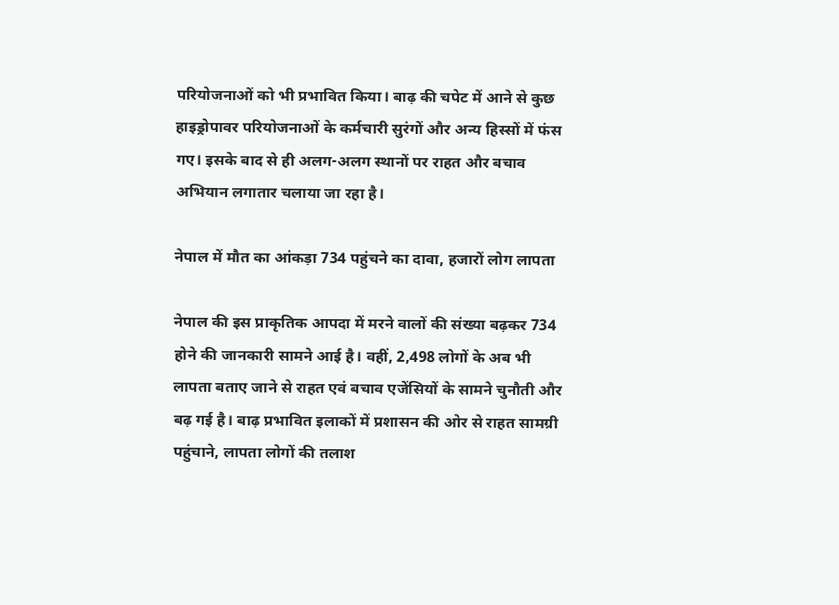परियोजनाओं को भी प्रभावित किया। बाढ़ की चपेट में आने से कुछ हाइड्रोपावर परियोजनाओं के कर्मचारी सुरंगों और अन्य हिस्सों में फंस गए। इसके बाद से ही अलग-अलग स्थानों पर राहत और बचाव अभियान लगातार चलाया जा रहा है।

नेपाल में मौत का आंकड़ा 734 पहुंचने का दावा, हजारों लोग लापता

नेपाल की इस प्राकृतिक आपदा में मरने वालों की संख्या बढ़कर 734 होने की जानकारी सामने आई है। वहीं, 2,498 लोगों के अब भी लापता बताए जाने से राहत एवं बचाव एजेंसियों के सामने चुनौती और बढ़ गई है। बाढ़ प्रभावित इलाकों में प्रशासन की ओर से राहत सामग्री पहुंचाने, लापता लोगों की तलाश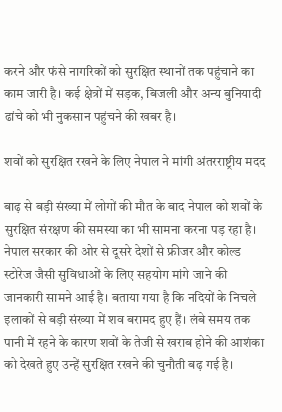करने और फंसे नागरिकों को सुरक्षित स्थानों तक पहुंचाने का काम जारी है। कई क्षेत्रों में सड़क, बिजली और अन्य बुनियादी ढांचे को भी नुकसान पहुंचने की खबर है।

शवों को सुरक्षित रखने के लिए नेपाल ने मांगी अंतरराष्ट्रीय मदद

बाढ़ से बड़ी संख्या में लोगों की मौत के बाद नेपाल को शवों के सुरक्षित संरक्षण की समस्या का भी सामना करना पड़ रहा है। नेपाल सरकार की ओर से दूसरे देशों से फ्रीजर और कोल्ड स्टोरेज जैसी सुविधाओं के लिए सहयोग मांगे जाने की जानकारी सामने आई है। बताया गया है कि नदियों के निचले इलाकों से बड़ी संख्या में शव बरामद हुए हैं। लंबे समय तक पानी में रहने के कारण शवों के तेजी से खराब होने की आशंका को देखते हुए उन्हें सुरक्षित रखने की चुनौती बढ़ गई है।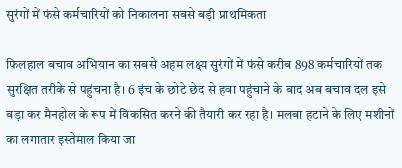सुरंगों में फंसे कर्मचारियों को निकालना सबसे बड़ी प्राथमिकता

फिलहाल बचाव अभियान का सबसे अहम लक्ष्य सुरंगों में फंसे करीब 898 कर्मचारियों तक सुरक्षित तरीके से पहुंचना है। 6 इंच के छोटे छेद से हवा पहुंचाने के बाद अब बचाव दल इसे बड़ा कर मैनहोल के रूप में विकसित करने की तैयारी कर रहा है। मलबा हटाने के लिए मशीनों का लगातार इस्तेमाल किया जा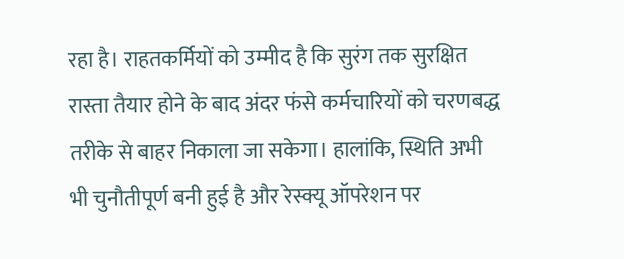रहा है। राहतकर्मियों को उम्मीद है कि सुरंग तक सुरक्षित रास्ता तैयार होने के बाद अंदर फंसे कर्मचारियों को चरणबद्ध तरीके से बाहर निकाला जा सकेगा। हालांकि, स्थिति अभी भी चुनौतीपूर्ण बनी हुई है और रेस्क्यू ऑपरेशन पर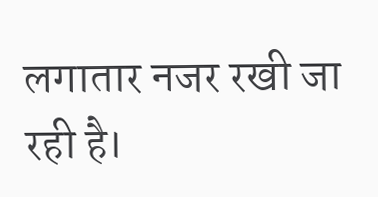लगातार नजर रखी जा रही है।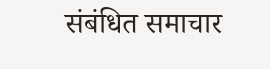संबंधित समाचार